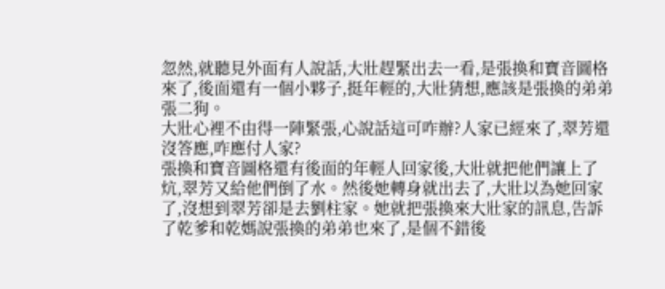忽然,就聽見外面有人說話,大壯趕緊出去一看,是張換和寶音圖格來了,後面還有一個小夥子,挺年輕的,大壯猜想,應該是張換的弟弟張二狗。
大壯心裡不由得一陣緊張,心說話這可咋辦?人家已經來了,翠芳還沒答應,咋應付人家?
張換和寶音圖格還有後面的年輕人回家後,大壯就把他們讓上了炕,翠芳又給他們倒了水。然後她轉身就出去了,大壯以為她回家了,沒想到翠芳卻是去劉柱家。她就把張換來大壯家的訊息,告訴了乾爹和乾媽說張換的弟弟也來了,是個不錯後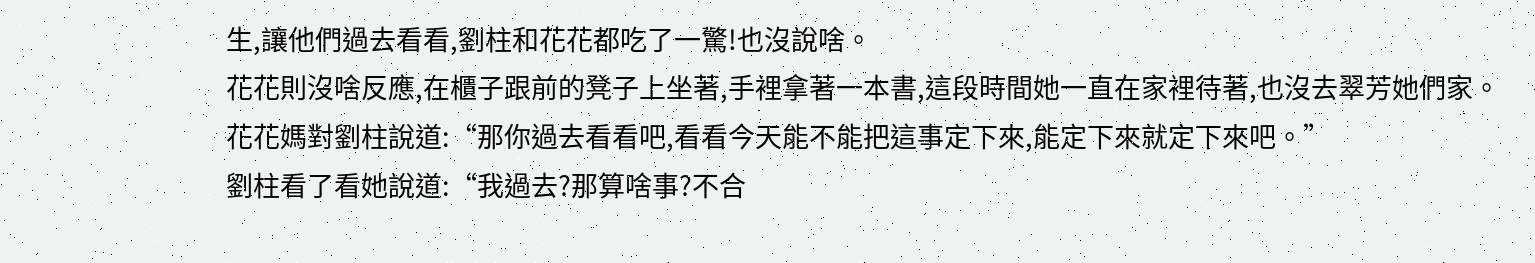生,讓他們過去看看,劉柱和花花都吃了一驚!也沒說啥。
花花則沒啥反應,在櫃子跟前的凳子上坐著,手裡拿著一本書,這段時間她一直在家裡待著,也沒去翠芳她們家。
花花媽對劉柱說道:“那你過去看看吧,看看今天能不能把這事定下來,能定下來就定下來吧。”
劉柱看了看她說道:“我過去?那算啥事?不合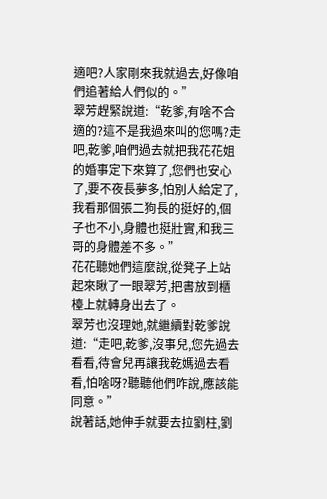適吧?人家剛來我就過去,好像咱們追著給人們似的。”
翠芳趕緊說道:“乾爹,有啥不合適的?這不是我過來叫的您嗎?走吧,乾爹,咱們過去就把我花花姐的婚事定下來算了,您們也安心了,要不夜長夢多,怕別人給定了,我看那個張二狗長的挺好的,個子也不小,身體也挺壯實,和我三哥的身體差不多。”
花花聽她們這麼說,從凳子上站起來瞅了一眼翠芳,把書放到櫃檯上就轉身出去了。
翠芳也沒理她,就繼續對乾爹說道:“走吧,乾爹,沒事兒,您先過去看看,待會兒再讓我乾媽過去看看,怕啥呀?聽聽他們咋說,應該能同意。”
說著話,她伸手就要去拉劉柱,劉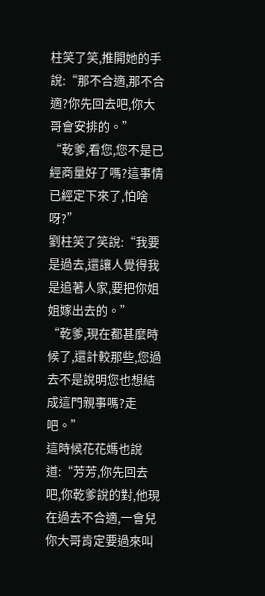柱笑了笑,推開她的手說:“那不合適,那不合適?你先回去吧,你大哥會安排的。”
“乾爹,看您,您不是已經商量好了嗎?這事情已經定下來了,怕啥呀?”
劉柱笑了笑說:“我要是過去,還讓人覺得我是追著人家,要把你姐姐嫁出去的。”
“乾爹,現在都甚麼時候了,還計較那些,您過去不是說明您也想結成這門親事嗎?走吧。”
這時候花花媽也說道:“芳芳,你先回去吧,你乾爹說的對,他現在過去不合適,一會兒你大哥肯定要過來叫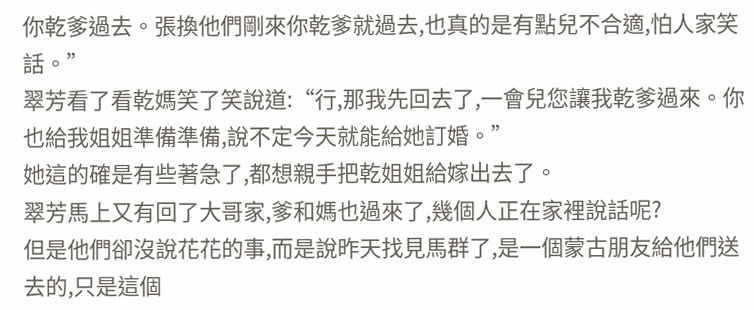你乾爹過去。張換他們剛來你乾爹就過去,也真的是有點兒不合適,怕人家笑話。”
翠芳看了看乾媽笑了笑說道:“行,那我先回去了,一會兒您讓我乾爹過來。你也給我姐姐準備準備,說不定今天就能給她訂婚。”
她這的確是有些著急了,都想親手把乾姐姐給嫁出去了。
翠芳馬上又有回了大哥家,爹和媽也過來了,幾個人正在家裡說話呢?
但是他們卻沒說花花的事,而是說昨天找見馬群了,是一個蒙古朋友給他們送去的,只是這個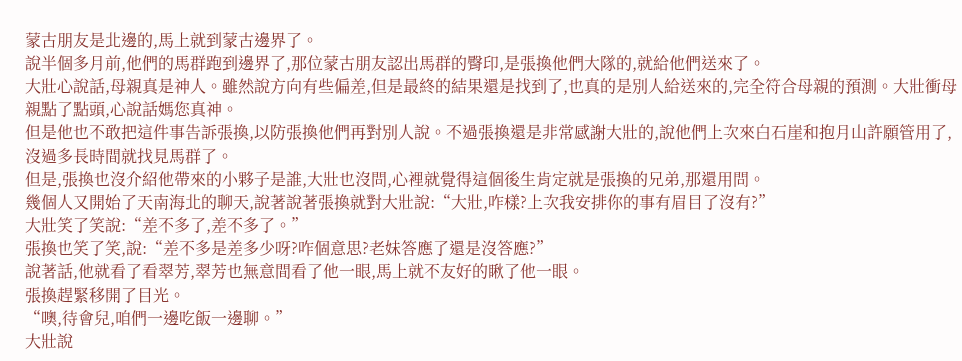蒙古朋友是北邊的,馬上就到蒙古邊界了。
說半個多月前,他們的馬群跑到邊界了,那位蒙古朋友認出馬群的臀印,是張換他們大隊的,就給他們送來了。
大壯心說話,母親真是神人。雖然說方向有些偏差,但是最終的結果還是找到了,也真的是別人給送來的,完全符合母親的預測。大壯衝母親點了點頭,心說話媽您真神。
但是他也不敢把這件事告訴張換,以防張換他們再對別人說。不過張換還是非常感謝大壯的,說他們上次來白石崖和抱月山許願管用了,沒過多長時間就找見馬群了。
但是,張換也沒介紹他帶來的小夥子是誰,大壯也沒問,心裡就覺得這個後生肯定就是張換的兄弟,那還用問。
幾個人又開始了天南海北的聊天,說著說著張換就對大壯說:“大壯,咋樣?上次我安排你的事有眉目了沒有?”
大壯笑了笑說:“差不多了,差不多了。”
張換也笑了笑,說:“差不多是差多少呀?咋個意思?老妹答應了還是沒答應?”
說著話,他就看了看翠芳,翠芳也無意間看了他一眼,馬上就不友好的瞅了他一眼。
張換趕緊移開了目光。
“噢,待會兒,咱們一邊吃飯一邊聊。”
大壯說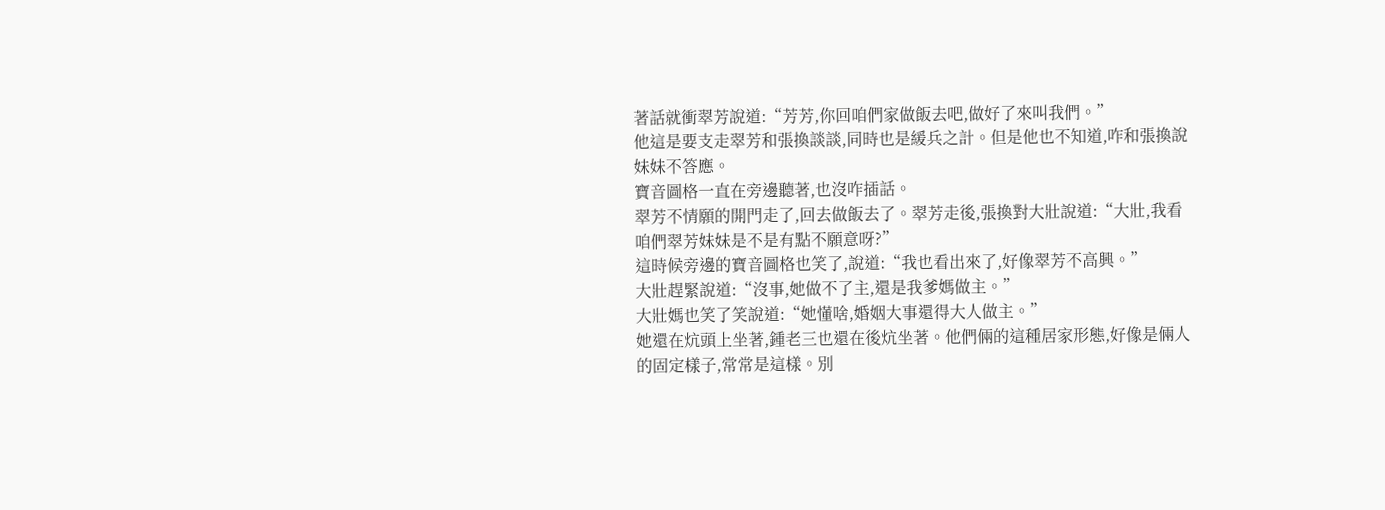著話就衝翠芳說道:“芳芳,你回咱們家做飯去吧,做好了來叫我們。”
他這是要支走翠芳和張換談談,同時也是緩兵之計。但是他也不知道,咋和張換說妹妹不答應。
寶音圖格一直在旁邊聽著,也沒咋插話。
翠芳不情願的開門走了,回去做飯去了。翠芳走後,張換對大壯說道:“大壯,我看咱們翠芳妹妹是不是有點不願意呀?”
這時候旁邊的寶音圖格也笑了,說道:“我也看出來了,好像翠芳不高興。”
大壯趕緊說道:“沒事,她做不了主,還是我爹媽做主。”
大壯媽也笑了笑說道:“她懂啥,婚姻大事還得大人做主。”
她還在炕頭上坐著,鍾老三也還在後炕坐著。他們倆的這種居家形態,好像是倆人的固定樣子,常常是這樣。別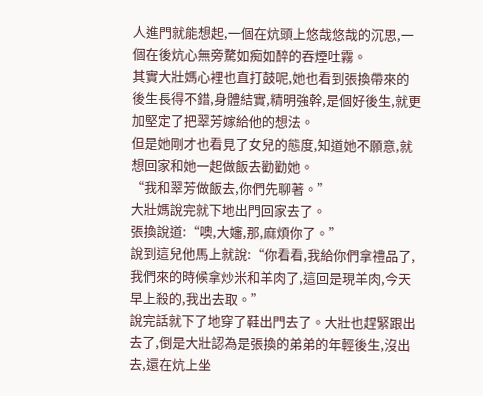人進門就能想起,一個在炕頭上悠哉悠哉的沉思,一個在後炕心無旁騖如痴如醉的吞煙吐霧。
其實大壯媽心裡也直打鼓呢,她也看到張換帶來的後生長得不錯,身體結實,精明強幹,是個好後生,就更加堅定了把翠芳嫁給他的想法。
但是她剛才也看見了女兒的態度,知道她不願意,就想回家和她一起做飯去勸勸她。
“我和翠芳做飯去,你們先聊著。”
大壯媽說完就下地出門回家去了。
張換說道:“噢,大嬸,那,麻煩你了。”
說到這兒他馬上就說:“你看看,我給你們拿禮品了,我們來的時候拿炒米和羊肉了,這回是現羊肉,今天早上殺的,我出去取。”
說完話就下了地穿了鞋出門去了。大壯也趕緊跟出去了,倒是大壯認為是張換的弟弟的年輕後生,沒出去,還在炕上坐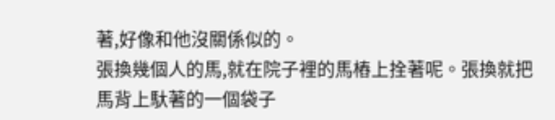著,好像和他沒關係似的。
張換幾個人的馬,就在院子裡的馬樁上拴著呢。張換就把馬背上馱著的一個袋子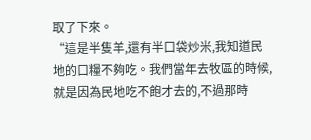取了下來。
“這是半隻羊,還有半口袋炒米,我知道民地的口糧不夠吃。我們當年去牧區的時候,就是因為民地吃不飽才去的,不過那時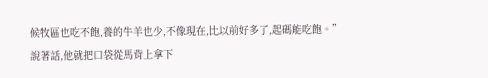候牧區也吃不飽,養的牛羊也少,不像現在,比以前好多了,起碼能吃飽。”
說著話,他就把口袋從馬背上拿下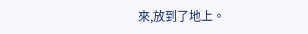來,放到了地上。